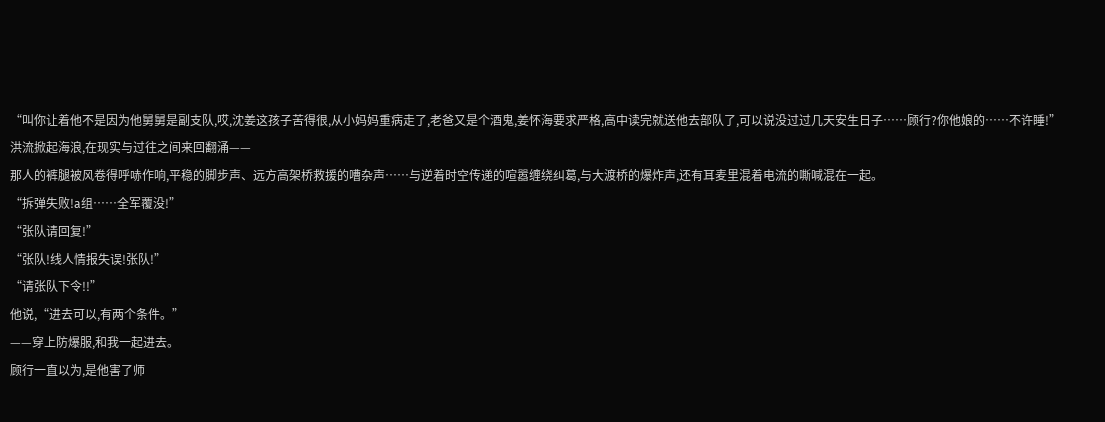“叫你让着他不是因为他舅舅是副支队,哎,沈姜这孩子苦得很,从小妈妈重病走了,老爸又是个酒鬼,姜怀海要求严格,高中读完就送他去部队了,可以说没过过几天安生日子……顾行?你他娘的……不许睡!”
洪流掀起海浪,在现实与过往之间来回翻涌——
那人的裤腿被风卷得呼哧作响,平稳的脚步声、远方高架桥救援的嘈杂声……与逆着时空传递的喧嚣缠绕纠葛,与大渡桥的爆炸声,还有耳麦里混着电流的嘶喊混在一起。
“拆弹失败!a组……全军覆没!”
“张队请回复!”
“张队!线人情报失误!张队!”
“请张队下令!!”
他说,“进去可以,有两个条件。”
——穿上防爆服,和我一起进去。
顾行一直以为,是他害了师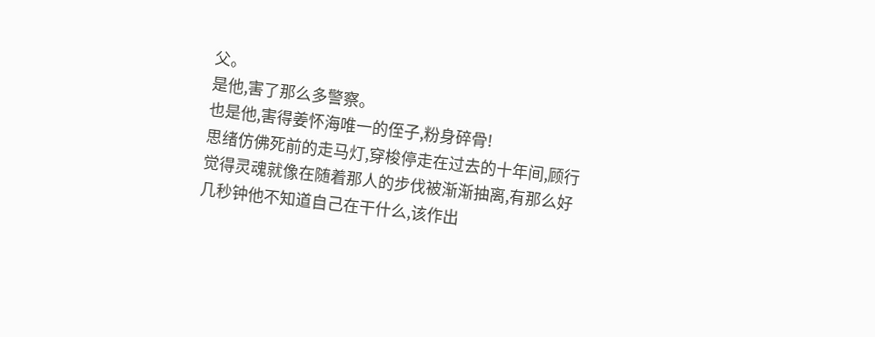父。
是他,害了那么多警察。
也是他,害得姜怀海唯一的侄子,粉身碎骨!
思绪仿佛死前的走马灯,穿梭停走在过去的十年间,顾行觉得灵魂就像在随着那人的步伐被渐渐抽离,有那么好几秒钟他不知道自己在干什么,该作出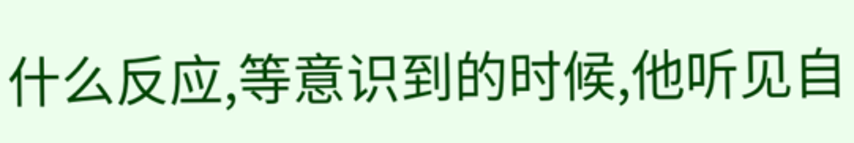什么反应,等意识到的时候,他听见自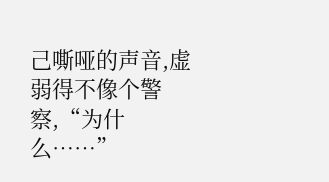己嘶哑的声音,虚弱得不像个警察,“为什么……”